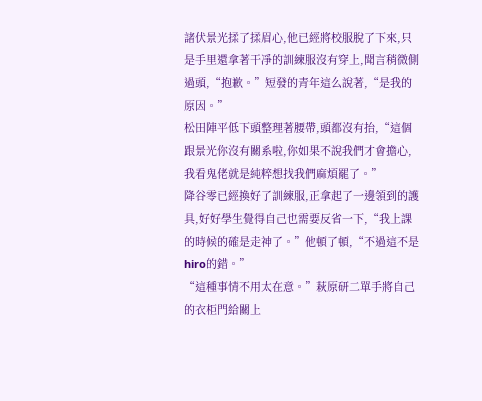諸伏景光揉了揉眉心,他已經將校服脫了下來,只是手里還拿著干凈的訓練服沒有穿上,聞言稍微側過頭,“抱歉。”短發的青年這么說著,“是我的原因。”
松田陣平低下頭整理著腰帶,頭都沒有抬,“這個跟景光你沒有關系啦,你如果不說我們才會擔心,我看鬼佬就是純粹想找我們麻煩罷了。”
降谷零已經換好了訓練服,正拿起了一邊領到的護具,好好學生覺得自己也需要反省一下,“我上課的時候的確是走神了。”他頓了頓,“不過這不是hiro的錯。”
“這種事情不用太在意。”萩原研二單手將自己的衣柜門給關上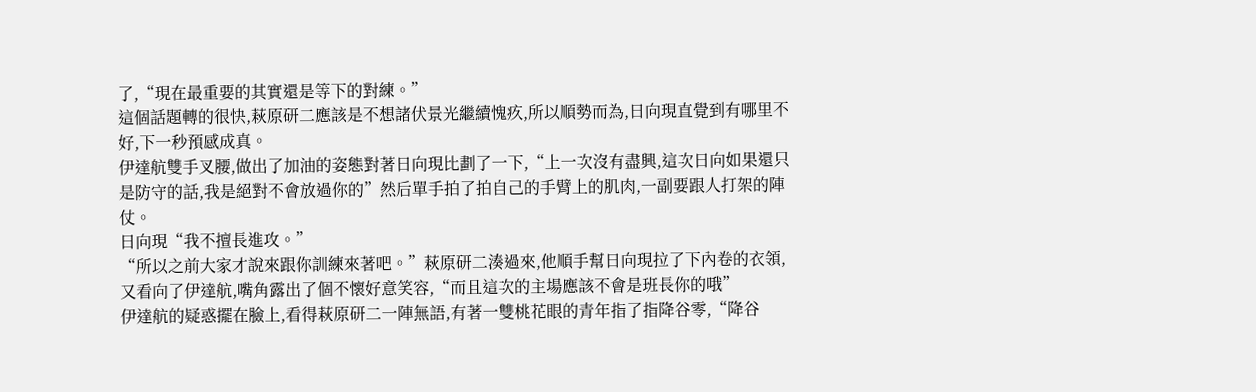了,“現在最重要的其實還是等下的對練。”
這個話題轉的很快,萩原研二應該是不想諸伏景光繼續愧疚,所以順勢而為,日向現直覺到有哪里不好,下一秒預感成真。
伊達航雙手叉腰,做出了加油的姿態對著日向現比劃了一下,“上一次沒有盡興,這次日向如果還只是防守的話,我是絕對不會放過你的”然后單手拍了拍自己的手臂上的肌肉,一副要跟人打架的陣仗。
日向現“我不擅長進攻。”
“所以之前大家才說來跟你訓練來著吧。”萩原研二湊過來,他順手幫日向現拉了下內卷的衣領,又看向了伊達航,嘴角露出了個不懷好意笑容,“而且這次的主場應該不會是班長你的哦”
伊達航的疑惑擺在臉上,看得萩原研二一陣無語,有著一雙桃花眼的青年指了指降谷零,“降谷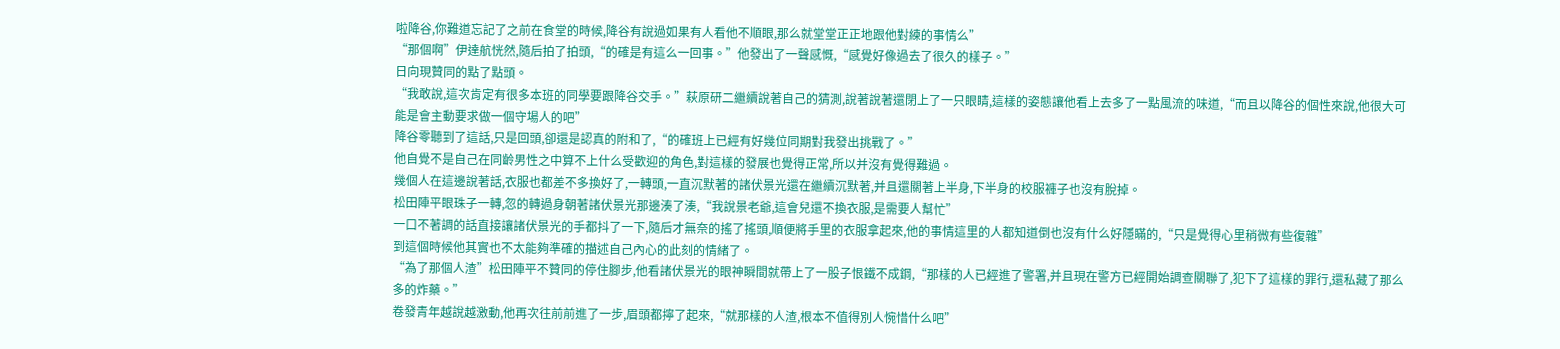啦降谷,你難道忘記了之前在食堂的時候,降谷有說過如果有人看他不順眼,那么就堂堂正正地跟他對練的事情么”
“那個啊”伊達航恍然,隨后拍了拍頭,“的確是有這么一回事。”他發出了一聲感慨,“感覺好像過去了很久的樣子。”
日向現贊同的點了點頭。
“我敢說,這次肯定有很多本班的同學要跟降谷交手。”萩原研二繼續說著自己的猜測,說著說著還閉上了一只眼睛,這樣的姿態讓他看上去多了一點風流的味道,“而且以降谷的個性來說,他很大可能是會主動要求做一個守場人的吧”
降谷零聽到了這話,只是回頭,卻還是認真的附和了,“的確班上已經有好幾位同期對我發出挑戰了。”
他自覺不是自己在同齡男性之中算不上什么受歡迎的角色,對這樣的發展也覺得正常,所以并沒有覺得難過。
幾個人在這邊說著話,衣服也都差不多換好了,一轉頭,一直沉默著的諸伏景光還在繼續沉默著,并且還關著上半身,下半身的校服褲子也沒有脫掉。
松田陣平眼珠子一轉,忽的轉過身朝著諸伏景光那邊湊了湊,“我說景老爺,這會兒還不換衣服,是需要人幫忙”
一口不著調的話直接讓諸伏景光的手都抖了一下,隨后才無奈的搖了搖頭,順便將手里的衣服拿起來,他的事情這里的人都知道倒也沒有什么好隱瞞的,“只是覺得心里稍微有些復雜”
到這個時候他其實也不太能夠準確的描述自己內心的此刻的情緒了。
“為了那個人渣”松田陣平不贊同的停住腳步,他看諸伏景光的眼神瞬間就帶上了一股子恨鐵不成鋼,“那樣的人已經進了警署,并且現在警方已經開始調查關聯了,犯下了這樣的罪行,還私藏了那么多的炸藥。”
卷發青年越說越激動,他再次往前前進了一步,眉頭都擰了起來,“就那樣的人渣,根本不值得別人惋惜什么吧”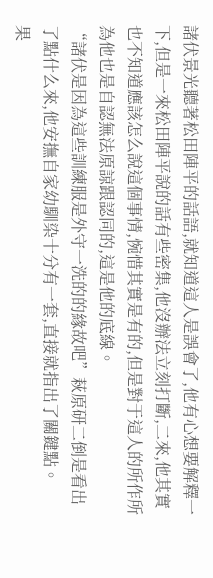諸伏景光聽著松田陣平的話語,就知道這人是誤會了,他有心想要解釋一下,但是一來松田陣平說的話有些密集,他沒辦法立刻打斷,二來,他其實也不知道應該怎么說這個事情,惋惜其實是有的,但是對于這人的所作所為他也是自認無法原諒跟認同的,這是他的底線。
“諸伏是因為這些訓練服是外守一洗的的緣故吧”萩原研二倒是看出了點什么來,他安撫自家幼馴染十分有一套,直接就指出了關鍵點。
果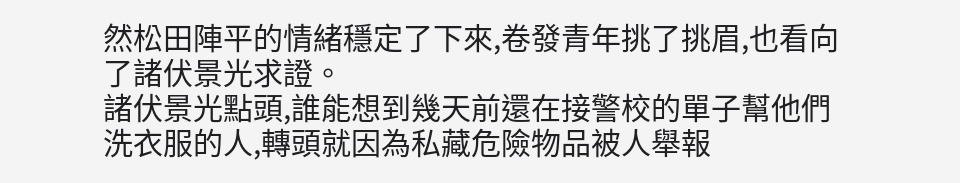然松田陣平的情緒穩定了下來,卷發青年挑了挑眉,也看向了諸伏景光求證。
諸伏景光點頭,誰能想到幾天前還在接警校的單子幫他們洗衣服的人,轉頭就因為私藏危險物品被人舉報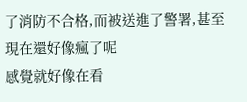了消防不合格,而被送進了警署,甚至現在還好像瘋了呢
感覺就好像在看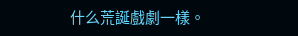什么荒誕戲劇一樣。